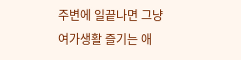주변에 일끝나면 그냥 여가생활 즐기는 애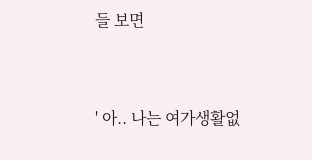들 보면


' 아.. 나는 여가생활없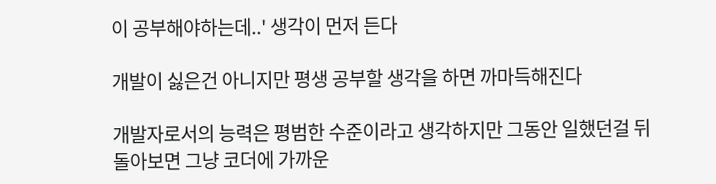이 공부해야하는데..' 생각이 먼저 든다

개발이 싫은건 아니지만 평생 공부할 생각을 하면 까마득해진다

개발자로서의 능력은 평범한 수준이라고 생각하지만 그동안 일했던걸 뒤돌아보면 그냥 코더에 가까운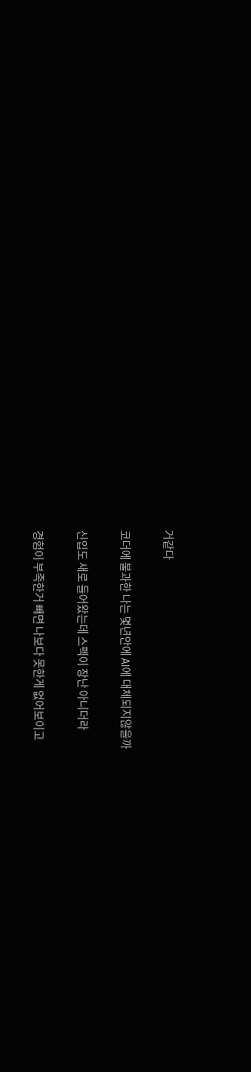거같다

코더에 불과한 나는 몇년안에 AI에 대체되지않을까

신입도 새로 들어왔는데 스펙이 장난 아니더라

경험이 부족한거 빼면 나보다 못한게 없어보이고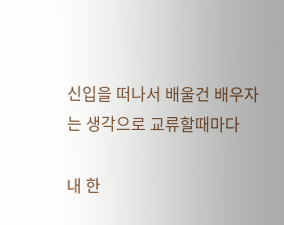신입을 떠나서 배울건 배우자는 생각으로 교류할때마다

내 한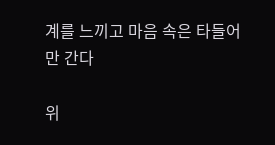계를 느끼고 마음 속은 타들어만 간다

위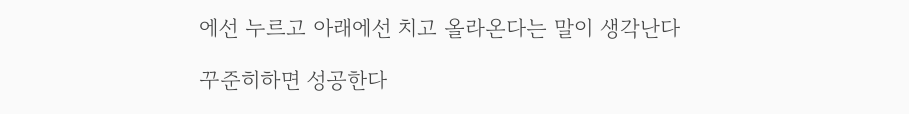에선 누르고 아래에선 치고 올라온다는 말이 생각난다

꾸준히하면 성공한다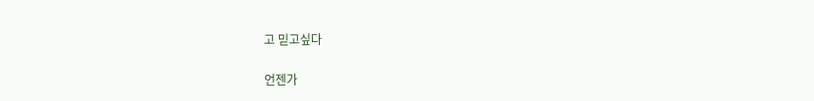고 믿고싶다

언젠가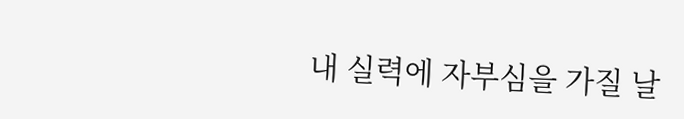내 실력에 자부심을 가질 날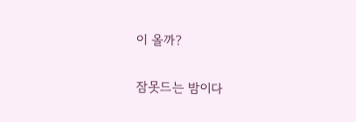이 올까?

잠못드는 밤이다